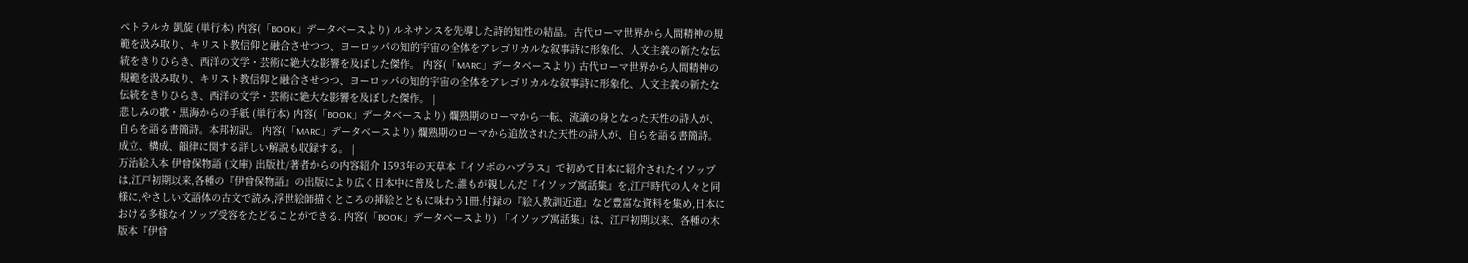ペトラルカ 凱旋 (単行本) 内容(「BOOK」データベースより) ルネサンスを先導した詩的知性の結晶。古代ローマ世界から人間精神の規範を汲み取り、キリスト教信仰と融合させつつ、ヨーロッパの知的宇宙の全体をアレゴリカルな叙事詩に形象化、人文主義の新たな伝統をきりひらき、西洋の文学・芸術に絶大な影響を及ぼした傑作。 内容(「MARC」データベースより) 古代ローマ世界から人間精神の規範を汲み取り、キリスト教信仰と融合させつつ、ヨーロッパの知的宇宙の全体をアレゴリカルな叙事詩に形象化、人文主義の新たな伝統をきりひらき、西洋の文学・芸術に絶大な影響を及ぼした傑作。 |
悲しみの歌・黒海からの手紙 (単行本) 内容(「BOOK」データベースより) 爛熟期のローマから一転、流謫の身となった天性の詩人が、自らを語る書簡詩。本邦初訳。 内容(「MARC」データベースより) 爛熟期のローマから追放された天性の詩人が、自らを語る書簡詩。成立、構成、韻律に関する詳しい解説も収録する。 |
万治絵入本 伊曾保物語 (文庫) 出版社/著者からの内容紹介 1593年の天草本『イソポのハプラス』で初めて日本に紹介されたイソップは,江戸初期以来,各種の『伊曾保物語』の出版により広く日本中に普及した.誰もが親しんだ『イソップ寓話集』を,江戸時代の人々と同様に,やさしい文語体の古文で読み,浮世絵師描くところの挿絵とともに味わう1冊.付録の『絵入教訓近道』など豊富な資料を集め,日本における多様なイソップ受容をたどることができる. 内容(「BOOK」データベースより) 「イソップ寓話集」は、江戸初期以来、各種の木版本『伊曾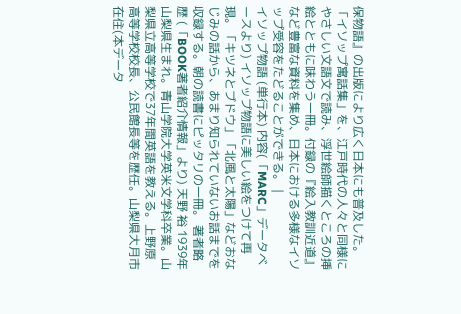保物語』の出版により広く日本にも普及した。「イソップ寓話集」を、江戸時代の人々と同様にやさしい文語文で読み、浮世絵師描くところの挿絵とともに味わう一冊。付録の『絵入教訓近道』など豊富な資料を集め、日本における多様なイソップ受容をたどることができる。 |
イソップ物語 (単行本) 内容(「MARC」データベースより) イソップ物語に美しい絵をつけて再現。「キツネとブドウ」「北風と太陽」などおなじみの話から、あまり知られていないお話までを収録する。朝の読書にピッタリの一冊。 著者略歴 (「BOOK著者紹介情報」より) 天野 裕 1939年山梨県生まれ。青山学院大学英米文学科卒業。山梨県立高等学校で37年間英語を教える。上野原高等学校校長、公民館長等を歴任。山梨県大月市在住(本データ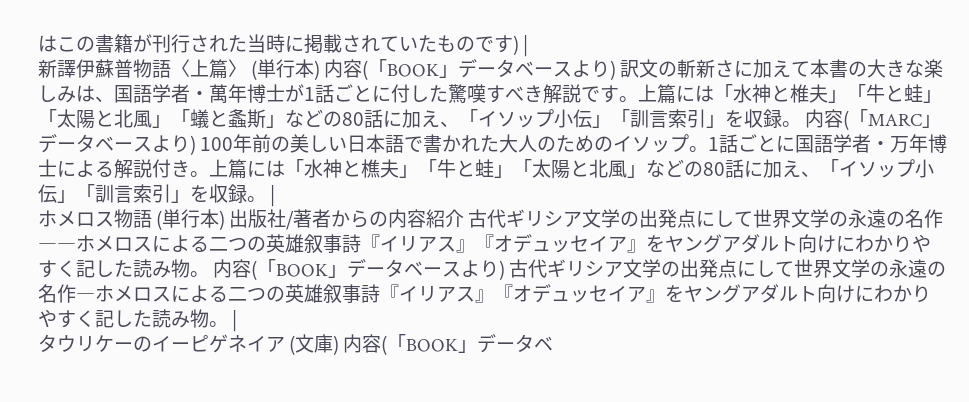はこの書籍が刊行された当時に掲載されていたものです) |
新譯伊蘇普物語〈上篇〉 (単行本) 内容(「BOOK」データベースより) 訳文の斬新さに加えて本書の大きな楽しみは、国語学者・萬年博士が1話ごとに付した驚嘆すべき解説です。上篇には「水神と椎夫」「牛と蛙」「太陽と北風」「蟻と螽斯」などの80話に加え、「イソップ小伝」「訓言索引」を収録。 内容(「MARC」データベースより) 100年前の美しい日本語で書かれた大人のためのイソップ。1話ごとに国語学者・万年博士による解説付き。上篇には「水神と樵夫」「牛と蛙」「太陽と北風」などの80話に加え、「イソップ小伝」「訓言索引」を収録。 |
ホメロス物語 (単行本) 出版社/著者からの内容紹介 古代ギリシア文学の出発点にして世界文学の永遠の名作――ホメロスによる二つの英雄叙事詩『イリアス』『オデュッセイア』をヤングアダルト向けにわかりやすく記した読み物。 内容(「BOOK」データベースより) 古代ギリシア文学の出発点にして世界文学の永遠の名作―ホメロスによる二つの英雄叙事詩『イリアス』『オデュッセイア』をヤングアダルト向けにわかりやすく記した読み物。 |
タウリケーのイーピゲネイア (文庫) 内容(「BOOK」データベ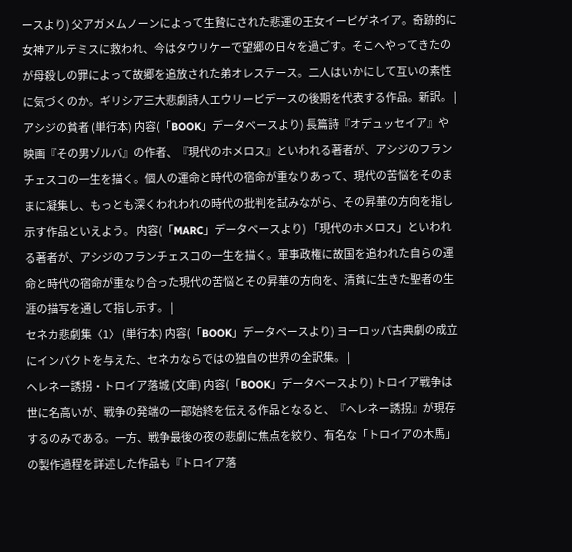ースより) 父アガメムノーンによって生贄にされた悲運の王女イーピゲネイア。奇跡的に女神アルテミスに救われ、今はタウリケーで望郷の日々を過ごす。そこへやってきたのが母殺しの罪によって故郷を追放された弟オレステース。二人はいかにして互いの素性に気づくのか。ギリシア三大悲劇詩人エウリーピデースの後期を代表する作品。新訳。 |
アシジの貧者 (単行本) 内容(「BOOK」データベースより) 長篇詩『オデュッセイア』や映画『その男ゾルバ』の作者、『現代のホメロス』といわれる著者が、アシジのフランチェスコの一生を描く。個人の運命と時代の宿命が重なりあって、現代の苦悩をそのままに凝集し、もっとも深くわれわれの時代の批判を試みながら、その昇華の方向を指し示す作品といえよう。 内容(「MARC」データベースより) 「現代のホメロス」といわれる著者が、アシジのフランチェスコの一生を描く。軍事政権に故国を追われた自らの運命と時代の宿命が重なり合った現代の苦悩とその昇華の方向を、清貧に生きた聖者の生涯の描写を通して指し示す。 |
セネカ悲劇集〈1〉 (単行本) 内容(「BOOK」データベースより) ヨーロッパ古典劇の成立にインパクトを与えた、セネカならではの独自の世界の全訳集。 |
ヘレネー誘拐・トロイア落城 (文庫) 内容(「BOOK」データベースより) トロイア戦争は世に名高いが、戦争の発端の一部始終を伝える作品となると、『ヘレネー誘拐』が現存するのみである。一方、戦争最後の夜の悲劇に焦点を絞り、有名な「トロイアの木馬」の製作過程を詳述した作品も『トロイア落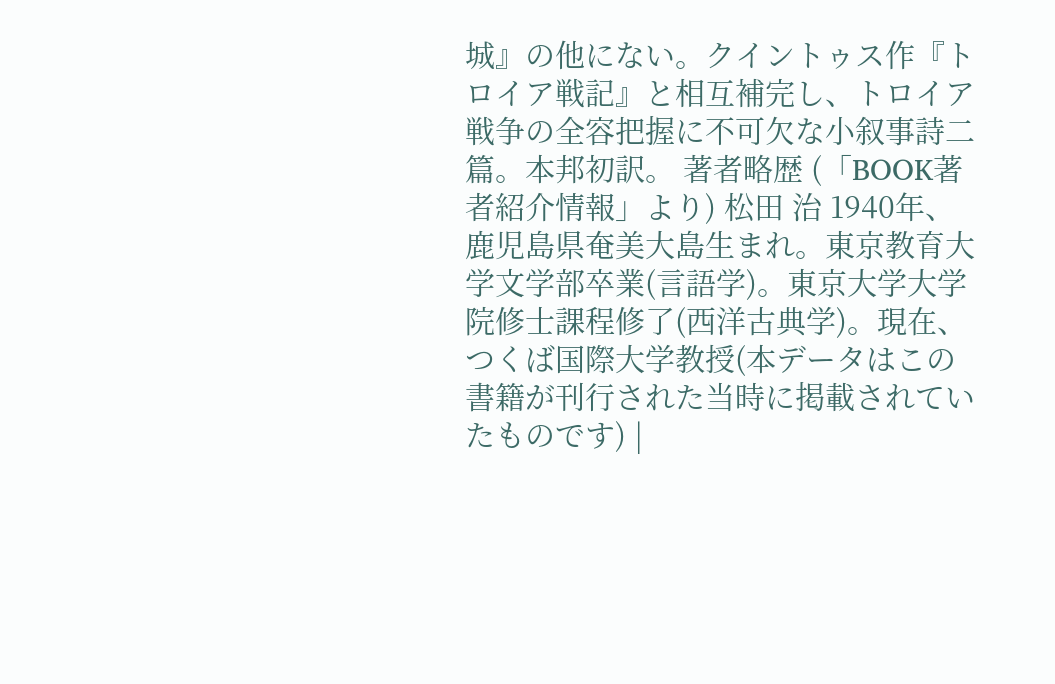城』の他にない。クイントゥス作『トロイア戦記』と相互補完し、トロイア戦争の全容把握に不可欠な小叙事詩二篇。本邦初訳。 著者略歴 (「BOOK著者紹介情報」より) 松田 治 1940年、鹿児島県奄美大島生まれ。東京教育大学文学部卒業(言語学)。東京大学大学院修士課程修了(西洋古典学)。現在、つくば国際大学教授(本データはこの書籍が刊行された当時に掲載されていたものです) |